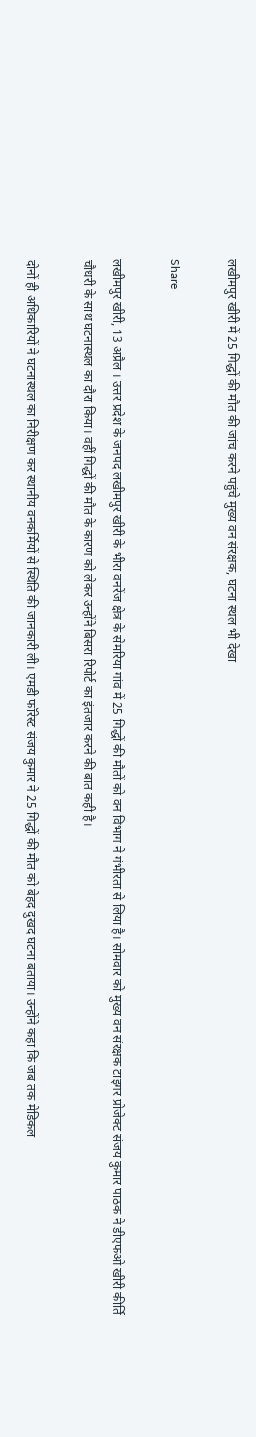लखीमपुर खीरी में 25 गिद्धों की मौत की जांच करने पहुंचे मुख्य वन संरक्षक, घटना स्थल भी देखा

Share

लखीमपुर खीरी, 13 अप्रैल । उत्तर प्रदेश के जनपद लखीमपुर खीरी के भीरा वनरेंज क्षेत्र के सेमरिया गांव में 25 गिद्धों की मौतों को वन विभाग ने गंभीरता से लिया है। सोमवार को मुख्य वन संरक्षक टाइगर प्रोजेक्ट संजय कुमार पाठक ने डीएफओ खीरी कीर्ति चौधरी के साथ घटनास्थल का दौरा किया। वहीं गिद्धों की मौत के कारण को लेकर उन्होंने बिसरा रिपोर्ट का इंतजार करने की बात कही है।

दोनों ही अधिकारियों ने घटनास्थल का निरीक्षण कर स्थानीय वनकर्मियों से स्थिति की जानकारी ली। एमडी फॉरेस्ट संजय कुमार ने 25 गिद्धों की मौत को बेहद दुखद घटना बताया। उन्होंने कहा कि जब तक मेडिकल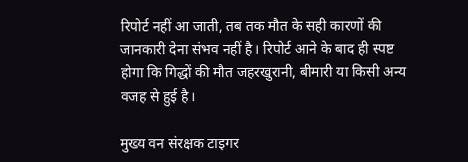रिपोर्ट नहीं आ जाती, तब तक मौत के सही कारणों की जानकारी देना संभव नहीं है। रिपोर्ट आने के बाद ही स्पष्ट होगा कि गिद्धों की मौत जहरखुरानी, बीमारी या किसी अन्य वजह से हुई है।

मुख्य वन संरक्षक टाइगर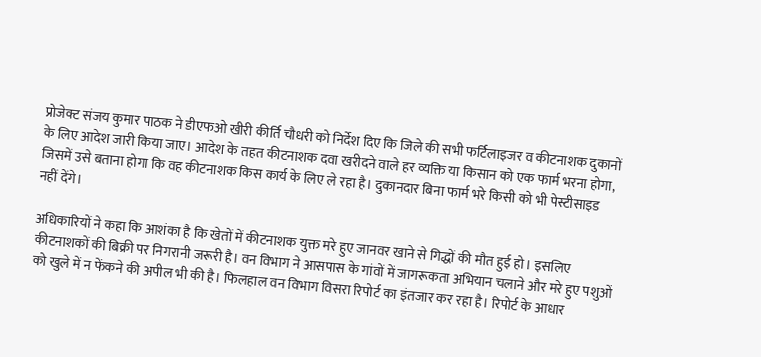प्रोजेक्ट संजय कुमार पाठक ने डीएफओ खीरी कीर्ति चौधरी को निर्देश दिए कि जिले की सभी फर्टिलाइजर व कीटनाशक दुकानों के लिए आदेश जारी किया जाए। आदेश के तहत कीटनाशक दवा खरीदने वाले हर व्यक्ति या किसान को एक फार्म भरना होगा, जिसमें उसे बताना होगा कि वह कीटनाशक किस कार्य के लिए ले रहा है। दुकानदार बिना फार्म भरे किसी को भी पेस्टीसाइड नहीं देंगे।

अधिकारियों ने कहा कि आशंका है कि खेतों में कीटनाशक युक्त मरे हुए जानवर खाने से गिद्धों की मौत हुई हो। इसलिए कीटनाशकों की बिक्री पर निगरानी जरूरी है। वन विभाग ने आसपास के गांवों में जागरूकता अभियान चलाने और मरे हुए पशुओं को खुले में न फेंकने की अपील भी की है। फिलहाल वन विभाग विसरा रिपोर्ट का इंतजार कर रहा है। रिपोर्ट के आधार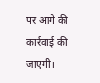पर आगे की कार्रवाई की जाएगी।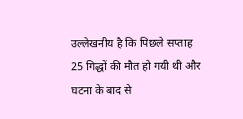उल्लेखनीय है कि पिछले सप्ताह 25 गिद्धों की मौत हो गयी थी और घटना के बाद से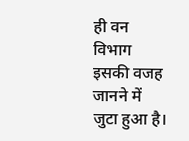ही वन विभाग इसकी वजह जानने में जुटा हुआ है।